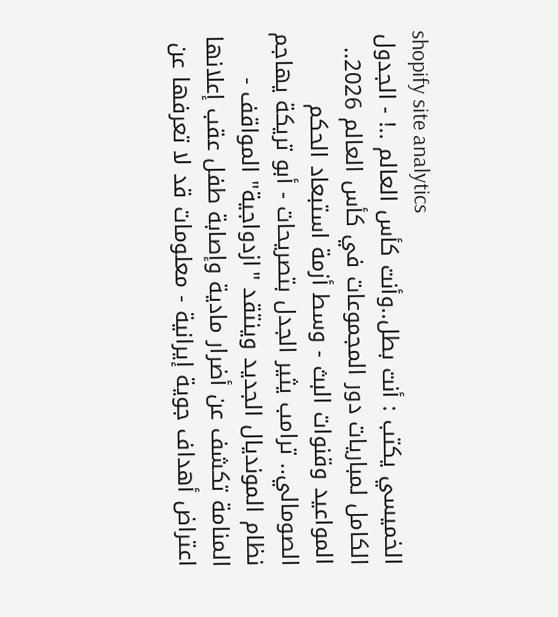shopify site analytics
الخميسي يكتب : أنت بطل..وأنت كأس العالم ..! - الجدول الكامل لمباريات دور المجموعات في كأس العالم 2026.. المواعيد وقنوات البث - وسط أزمة استبعاد الحكم الصومالي.. ترامب يثير الجدل بتصريحات - أبو تريكة يهاجم نظام المونديال الجديد وينتقد "ازدواجية" المواقف - المنامة تكشف عن أضرار مادية وإصابة طفل عقب إعلانها اعتراض أهداف جوية إيرانية - معلومات قد لا تعرفها عن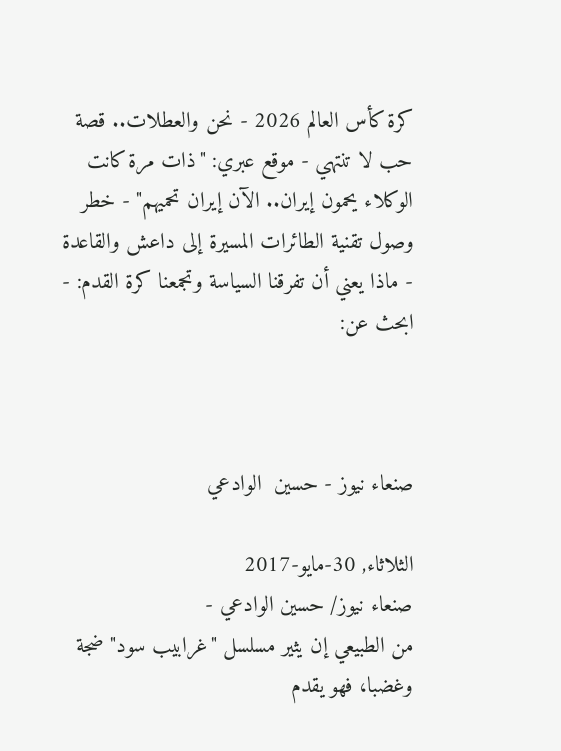كرة كأس العالم 2026 - نحن والعطلات.. قصة حب لا تنتهي - موقع عبري: "ذات مرة كانت الوكلاء يحمون إيران.. الآن إيران تحميهم" - خطر وصول تقنية الطائرات المسيرة إلى داعش والقاعدة - ماذا يعني أن تفرقنا السياسة وتجمعنا كرة القدم: -
ابحث عن:



صنعاء نيوز - حسين  الوادعي

الثلاثاء, 30-مايو-2017
صنعاء نيوز/ حسين الوادعي -
من الطبيعي إن يثير مسلسل "غرابيب سود" ضجة وغضبا، فهو يقدم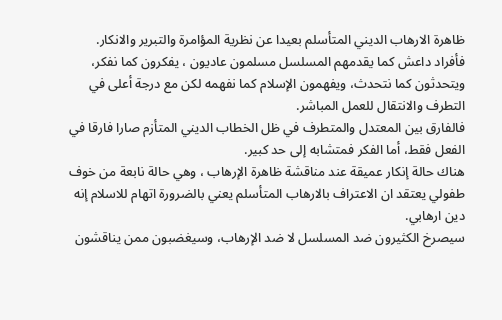ظاهرة الارهاب الديني المتأسلم بعيدا عن نظرية المؤامرة والتبرير والانكار.
فأفراد داعش كما يقدمهم المسلسل مسلمون عاديون ، يفكرون كما نفكر، ويتحدثون كما نتحدث، ويفهمون الإسلام كما نفهمه لكن مع درجة أعلى في التطرف والانتقال للعمل المباشر.
فالفارق بين المعتدل والمتطرف في ظل الخطاب الديني المتأزم صارا فارقا في الفعل فقط، أما الفكر فمتشابه إلى حد كبير.
هناك حالة إنكار عميقة عند مناقشة ظاهرة الإرهاب ، وهي حالة نابعة من خوف طفولي يعتقد ان الاعتراف بالارهاب المتأسلم يعني بالضرورة اتهام للاسلام إنه دين ارهابي.
سيصرخ الكثيرون ضد المسلسل لا ضد الإرهاب، وسيغضبون ممن يناقشون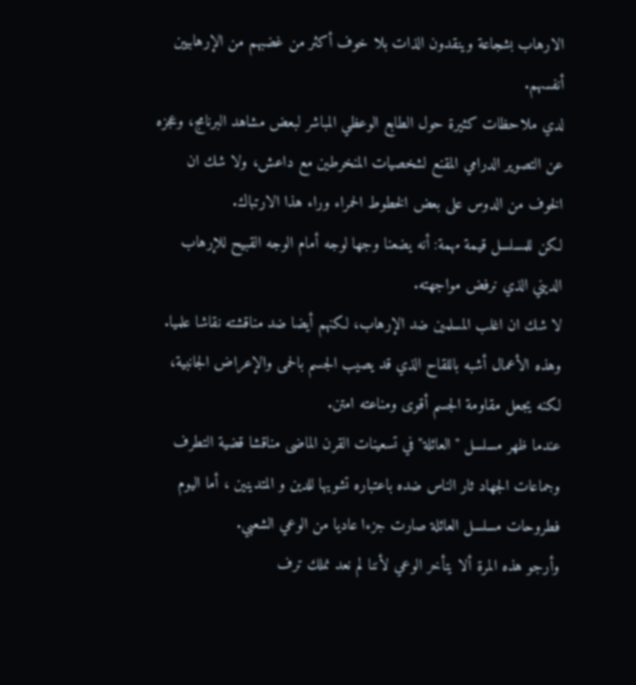الارهاب بشجاعة وينقدون الذات بلا خوف أكثر من غضبهم من الإرهابيين أنفسهم.
لدي ملاحظات كثيرة حول الطابع الوعظي المباشر لبعض مشاهد البرنامج، وعجزه عن التصوير الدرامي المقنع لشخصيات المنخرطين مع داعش، ولا شك ان الخوف من الدوس على بعض الخطوط الحمراء وراء هذا الارتباك.
لكن للمسلسل قيمة مهمة: أنه يضعنا وجها لوجه أمام الوجه القبيح للإرهاب الديني الذي نرفض مواجهته.
لا شك ان اغلب المسلمين ضد الإرهاب، لكنهم أيضا ضد مناقشته نقاشا علميا. وهذه الأعمال أشبه باللقاح الذي قد يصيب الجسم بالحمى والإعراض الجانبية، لكنه يجعل مقاومة الجسم أقوى ومناعته امتن.
عندما ظهر مسلسل "العائلة" في تسعينات القرن الماضى مناقشا قضية التطرف وجماعات الجهاد ثار الناس ضده باعتباره تشويها للدين و المتدينين ، أما اليوم فطروحات مسلسل العائلة صارت جزءا عاديا من الوعي الشعبي.
وأرجو هذه المرة ألا يتأخر الوعي لأننا لم نعد نملك ترف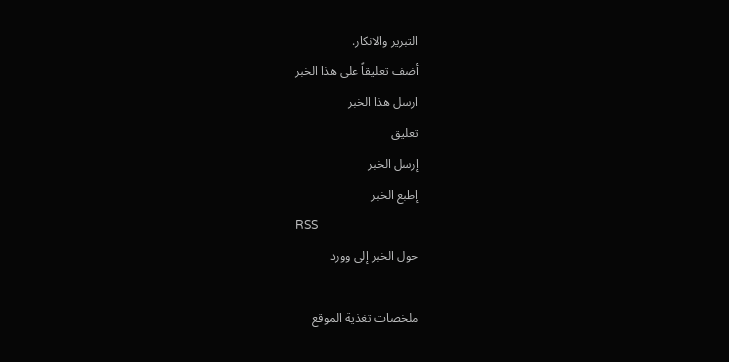التبرير والانكار.
أضف تعليقاً على هذا الخبر
ارسل هذا الخبر
تعليق
إرسل الخبر
إطبع الخبر
RSS
حول الخبر إلى وورد

ملخصات تغذية الموقع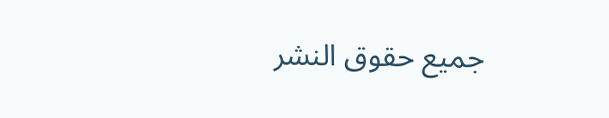جميع حقوق النشر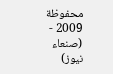محفوظة 2009 - (صنعاء نيوز)